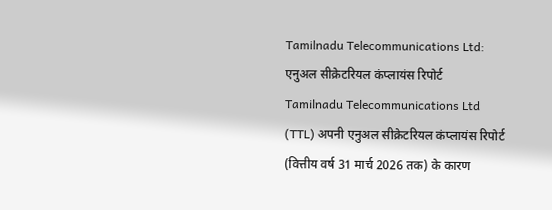Tamilnadu Telecommunications Ltd: एनुअल सीक्रेटरियल कंप्लायंस रिपोर्ट
Tamilnadu Telecommunications Ltd (TTL) अपनी एनुअल सीक्रेटरियल कंप्लायंस रिपोर्ट (वित्तीय वर्ष 31 मार्च 2026 तक) के कारण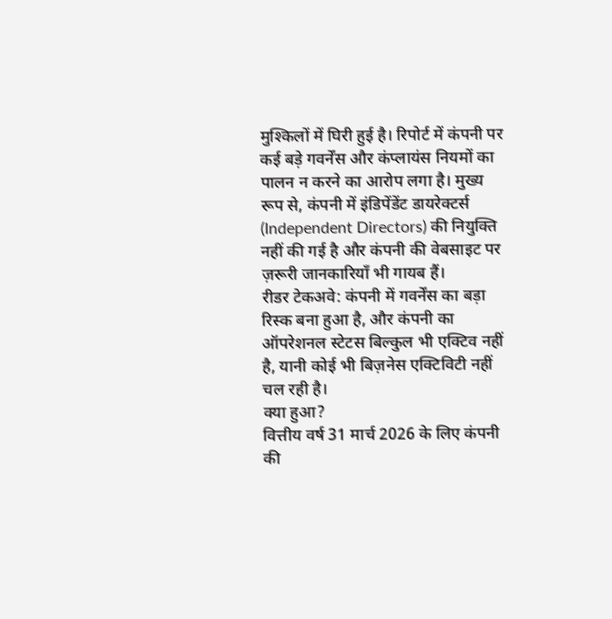मुश्किलों में घिरी हुई है। रिपोर्ट में कंपनी पर कई बड़े गवर्नेंस और कंप्लायंस नियमों का पालन न करने का आरोप लगा है। मुख्य रूप से, कंपनी में इंडिपेंडेंट डायरेक्टर्स (Independent Directors) की नियुक्ति नहीं की गई है और कंपनी की वेबसाइट पर ज़रूरी जानकारियाँ भी गायब हैं।
रीडर टेकअवे: कंपनी में गवर्नेंस का बड़ा रिस्क बना हुआ है, और कंपनी का ऑपरेशनल स्टेटस बिल्कुल भी एक्टिव नहीं है, यानी कोई भी बिज़नेस एक्टिविटी नहीं चल रही है।
क्या हुआ?
वित्तीय वर्ष 31 मार्च 2026 के लिए कंपनी की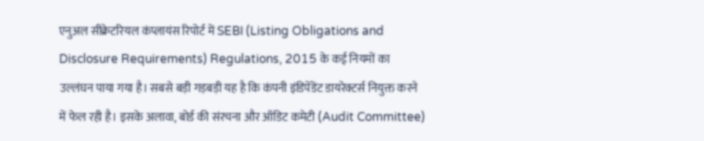एनुअल सीक्रेटरियल कंप्लायंस रिपोर्ट में SEBI (Listing Obligations and Disclosure Requirements) Regulations, 2015 के कई नियमों का उल्लंघन पाया गया है। सबसे बड़ी गड़बड़ी यह है कि कंपनी इंडिपेंडेंट डायरेक्टर्स नियुक्त करने में फेल रही है। इसके अलावा, बोर्ड की संरचना और ऑडिट कमेटी (Audit Committee)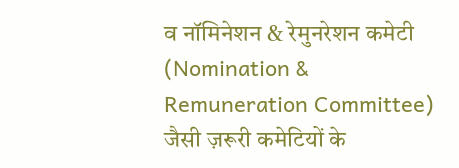व नॉमिनेशन & रेमुनरेशन कमेटी (Nomination & Remuneration Committee) जैसी ज़रूरी कमेटियों के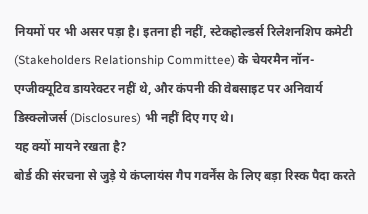नियमों पर भी असर पड़ा है। इतना ही नहीं, स्टेकहोल्डर्स रिलेशनशिप कमेटी (Stakeholders Relationship Committee) के चेयरमैन नॉन-एग्जीक्यूटिव डायरेक्टर नहीं थे, और कंपनी की वेबसाइट पर अनिवार्य डिस्क्लोजर्स (Disclosures) भी नहीं दिए गए थे।
यह क्यों मायने रखता है?
बोर्ड की संरचना से जुड़े ये कंप्लायंस गैप गवर्नेंस के लिए बड़ा रिस्क पैदा करते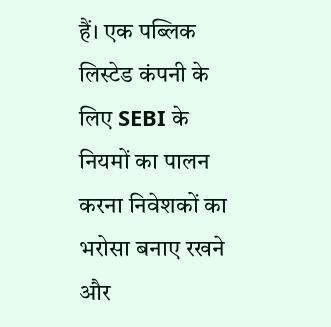हैं। एक पब्लिक लिस्टेड कंपनी के लिए SEBI के नियमों का पालन करना निवेशकों का भरोसा बनाए रखने और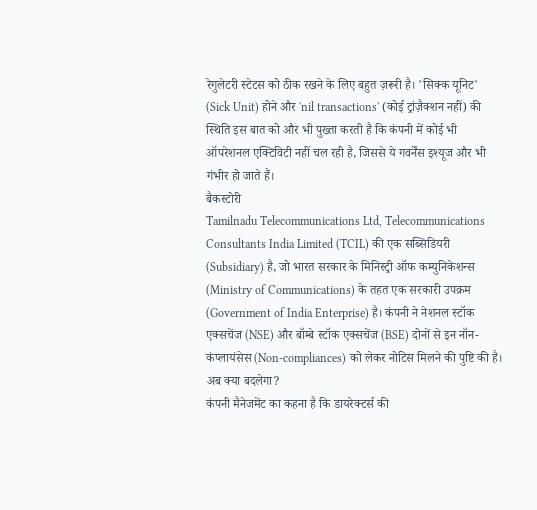रेगुलेटरी स्टेटस को ठीक रखने के लिए बहुत ज़रूरी है। 'सिक्क यूनिट' (Sick Unit) होने और 'nil transactions' (कोई ट्रांज़ैक्शन नहीं) की स्थिति इस बात को और भी पुख्ता करती है कि कंपनी में कोई भी ऑपरेशनल एक्टिविटी नहीं चल रही है, जिससे ये गवर्नेंस इश्यूज और भी गंभीर हो जाते हैं।
बैकस्टोरी
Tamilnadu Telecommunications Ltd, Telecommunications Consultants India Limited (TCIL) की एक सब्सिडियरी (Subsidiary) है, जो भारत सरकार के मिनिस्ट्री ऑफ कम्युनिकेशन्स (Ministry of Communications) के तहत एक सरकारी उपक्रम (Government of India Enterprise) है। कंपनी ने नेशनल स्टॉक एक्सचेंज (NSE) और बॉम्बे स्टॉक एक्सचेंज (BSE) दोनों से इन नॉन-कंप्लायंसेस (Non-compliances) को लेकर नोटिस मिलने की पुष्टि की है।
अब क्या बदलेगा?
कंपनी मैनेजमेंट का कहना है कि डायरेक्टर्स की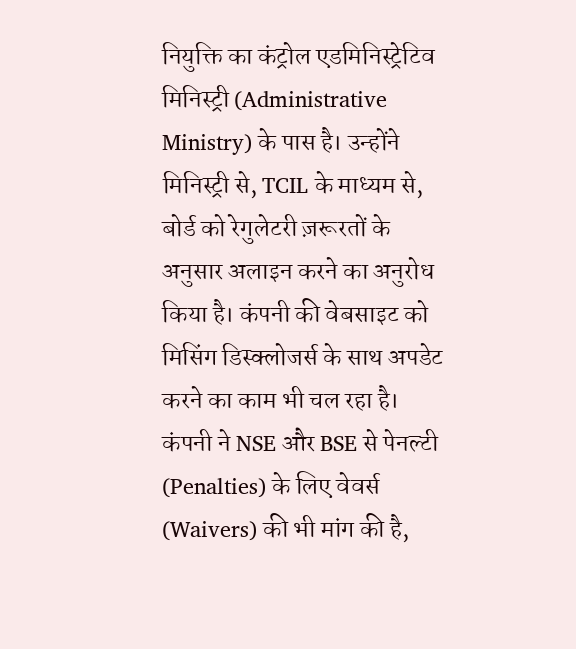नियुक्ति का कंट्रोल एडमिनिस्ट्रेटिव मिनिस्ट्री (Administrative Ministry) के पास है। उन्होंने मिनिस्ट्री से, TCIL के माध्यम से, बोर्ड को रेगुलेटरी ज़रूरतों के अनुसार अलाइन करने का अनुरोध किया है। कंपनी की वेबसाइट को मिसिंग डिस्क्लोजर्स के साथ अपडेट करने का काम भी चल रहा है। कंपनी ने NSE और BSE से पेनल्टी (Penalties) के लिए वेवर्स (Waivers) की भी मांग की है,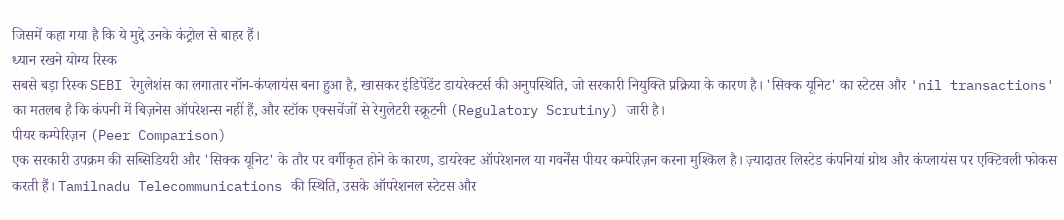जिसमें कहा गया है कि ये मुद्दे उनके कंट्रोल से बाहर हैं।
ध्यान रखने योग्य रिस्क
सबसे बड़ा रिस्क SEBI रेगुलेशंस का लगातार नॉन-कंप्लायंस बना हुआ है, खासकर इंडिपेंडेंट डायरेक्टर्स की अनुपस्थिति, जो सरकारी नियुक्ति प्रक्रिया के कारण है। 'सिक्क यूनिट' का स्टेटस और 'nil transactions' का मतलब है कि कंपनी में बिज़नेस ऑपरेशन्स नहीं हैं, और स्टॉक एक्सचेंजों से रेगुलेटरी स्क्रूटनी (Regulatory Scrutiny) जारी है।
पीयर कम्पेरिज़न (Peer Comparison)
एक सरकारी उपक्रम की सब्सिडियरी और 'सिक्क यूनिट' के तौर पर वर्गीकृत होने के कारण, डायरेक्ट ऑपरेशनल या गवर्नेंस पीयर कम्पेरिज़न करना मुश्किल है। ज़्यादातर लिस्टेड कंपनियां ग्रोथ और कंप्लायंस पर एक्टिवली फोकस करती हैं। Tamilnadu Telecommunications की स्थिति, उसके ऑपरेशनल स्टेटस और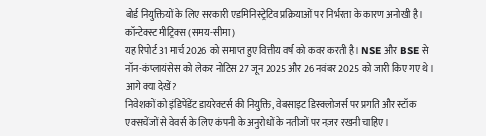बोर्ड नियुक्तियों के लिए सरकारी एडमिनिस्ट्रेटिव प्रक्रियाओं पर निर्भरता के कारण अनोखी है।
कॉन्टेक्स्ट मीट्रिक्स (समय-सीमा)
यह रिपोर्ट 31 मार्च 2026 को समाप्त हुए वित्तीय वर्ष को कवर करती है। NSE और BSE से नॉन-कंप्लायंसेस को लेकर नोटिस 27 जून 2025 और 26 नवंबर 2025 को जारी किए गए थे।
आगे क्या देखें?
निवेशकों को इंडिपेंडेंट डायरेक्टर्स की नियुक्ति, वेबसाइट डिस्क्लोजर्स पर प्रगति और स्टॉक एक्सचेंजों से वेवर्स के लिए कंपनी के अनुरोधों के नतीजों पर नज़र रखनी चाहिए।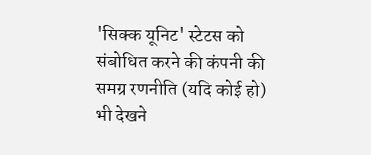'सिक्क यूनिट' स्टेटस को संबोधित करने की कंपनी की समग्र रणनीति (यदि कोई हो) भी देखने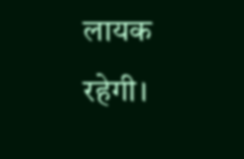लायक रहेगी।